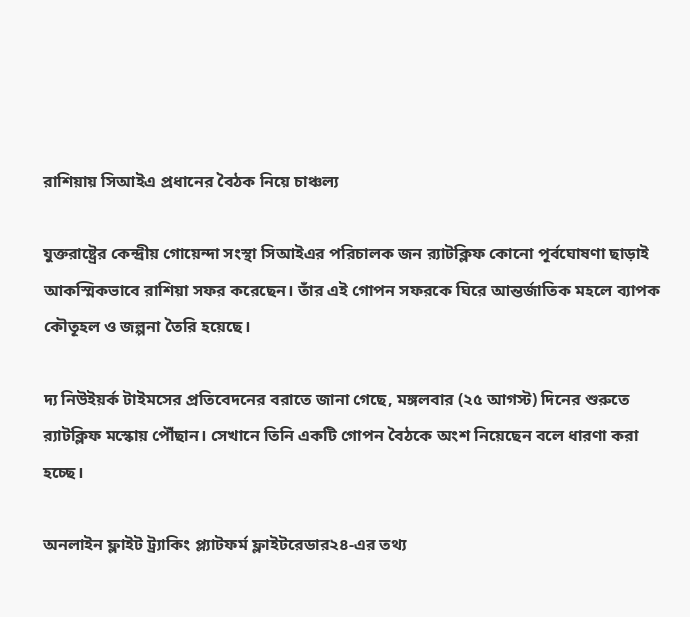রাশিয়ায় সিআইএ প্রধানের বৈঠক নিয়ে চাঞ্চল্য

যুক্তরাষ্ট্রের কেন্দ্রীয় গোয়েন্দা সংস্থা সিআইএর পরিচালক জন র‍্যাটক্লিফ কোনো পূর্বঘোষণা ছাড়াই আকস্মিকভাবে রাশিয়া সফর করেছেন। তাঁর এই গোপন সফরকে ঘিরে আন্তর্জাতিক মহলে ব্যাপক কৌতূহল ও জল্পনা তৈরি হয়েছে।

দ্য নিউইয়র্ক টাইমসের প্রতিবেদনের বরাতে জানা গেছে, মঙ্গলবার (২৫ আগস্ট) দিনের শুরুতে র‍্যাটক্লিফ মস্কোয় পৌঁছান। সেখানে তিনি একটি গোপন বৈঠকে অংশ নিয়েছেন বলে ধারণা করা হচ্ছে।

অনলাইন ফ্লাইট ট্র্যাকিং প্ল্যাটফর্ম ফ্লাইটরেডার২৪-এর তথ্য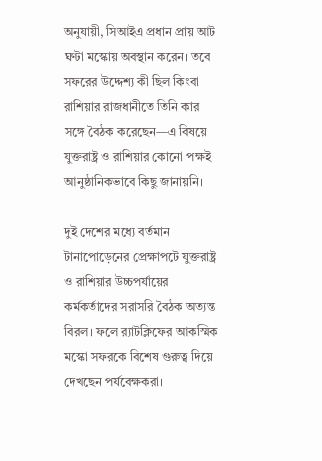অনুযায়ী, সিআইএ প্রধান প্রায় আট ঘণ্টা মস্কোয় অবস্থান করেন। তবে সফরের উদ্দেশ্য কী ছিল কিংবা রাশিয়ার রাজধানীতে তিনি কার সঙ্গে বৈঠক করেছেন—এ বিষয়ে যুক্তরাষ্ট্র ও রাশিয়ার কোনো পক্ষই আনুষ্ঠানিকভাবে কিছু জানায়নি।

দুই দেশের মধ্যে বর্তমান টানাপোড়েনের প্রেক্ষাপটে যুক্তরাষ্ট্র ও রাশিয়ার উচ্চপর্যায়ের কর্মকর্তাদের সরাসরি বৈঠক অত্যন্ত বিরল। ফলে র‍্যাটক্লিফের আকস্মিক মস্কো সফরকে বিশেষ গুরুত্ব দিয়ে দেখছেন পর্যবেক্ষকরা।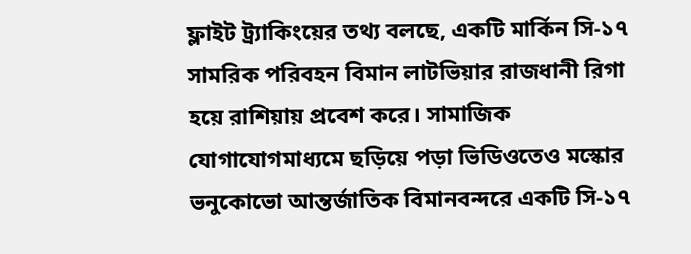ফ্লাইট ট্র্যাকিংয়ের তথ্য বলছে, একটি মার্কিন সি-১৭ সামরিক পরিবহন বিমান লাটভিয়ার রাজধানী রিগা হয়ে রাশিয়ায় প্রবেশ করে। সামাজিক যোগাযোগমাধ্যমে ছড়িয়ে পড়া ভিডিওতেও মস্কোর ভনুকোভো আন্তর্জাতিক বিমানবন্দরে একটি সি-১৭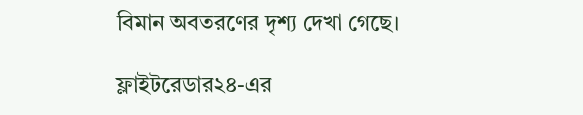বিমান অবতরণের দৃশ্য দেখা গেছে।

ফ্লাইটরেডার২৪-এর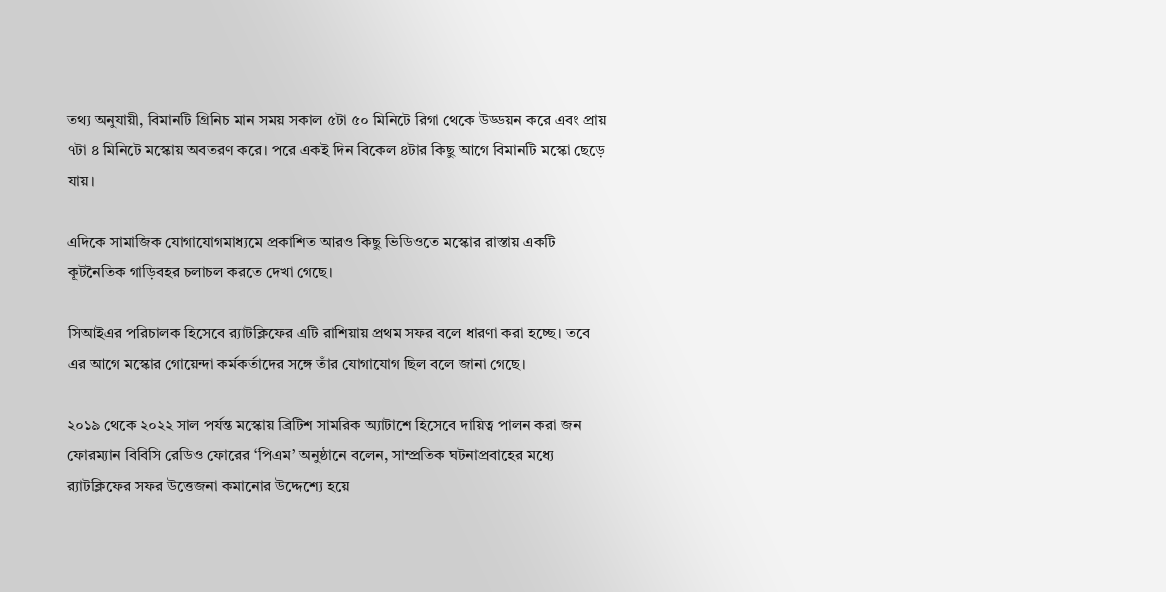তথ্য অনুযায়ী, বিমানটি গ্রিনিচ মান সময় সকাল ৫টা ৫০ মিনিটে রিগা থেকে উড্ডয়ন করে এবং প্রায় ৭টা ৪ মিনিটে মস্কোয় অবতরণ করে। পরে একই দিন বিকেল ৪টার কিছু আগে বিমানটি মস্কো ছেড়ে যায়।

এদিকে সামাজিক যোগাযোগমাধ্যমে প্রকাশিত আরও কিছু ভিডিওতে মস্কোর রাস্তায় একটি কূটনৈতিক গাড়িবহর চলাচল করতে দেখা গেছে।

সিআইএর পরিচালক হিসেবে র‍্যাটক্লিফের এটি রাশিয়ায় প্রথম সফর বলে ধারণা করা হচ্ছে। তবে এর আগে মস্কোর গোয়েন্দা কর্মকর্তাদের সঙ্গে তাঁর যোগাযোগ ছিল বলে জানা গেছে।

২০১৯ থেকে ২০২২ সাল পর্যন্ত মস্কোয় ব্রিটিশ সামরিক অ্যাটাশে হিসেবে দায়িত্ব পালন করা জন ফোরম্যান বিবিসি রেডিও ফোরের ‘পিএম’ অনুষ্ঠানে বলেন, সাম্প্রতিক ঘটনাপ্রবাহের মধ্যে র‍্যাটক্লিফের সফর উত্তেজনা কমানোর উদ্দেশ্যে হয়ে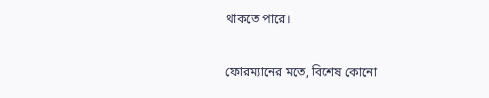থাকতে পারে।

ফোরম্যানের মতে, বিশেষ কোনো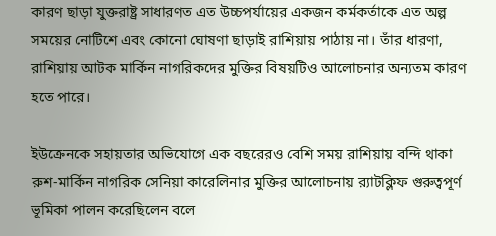কারণ ছাড়া যুক্তরাষ্ট্র সাধারণত এত উচ্চপর্যায়ের একজন কর্মকর্তাকে এত অল্প সময়ের নোটিশে এবং কোনো ঘোষণা ছাড়াই রাশিয়ায় পাঠায় না। তাঁর ধারণা, রাশিয়ায় আটক মার্কিন নাগরিকদের মুক্তির বিষয়টিও আলোচনার অন্যতম কারণ হতে পারে।

ইউক্রেনকে সহায়তার অভিযোগে এক বছরেরও বেশি সময় রাশিয়ায় বন্দি থাকা রুশ-মার্কিন নাগরিক সেনিয়া কারেলিনার মুক্তির আলোচনায় র‍্যাটক্লিফ গুরুত্বপূর্ণ ভূমিকা পালন করেছিলেন বলে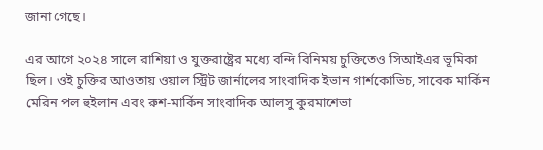জানা গেছে।

এর আগে ২০২৪ সালে রাশিয়া ও যুক্তরাষ্ট্রের মধ্যে বন্দি বিনিময় চুক্তিতেও সিআইএর ভূমিকা ছিল। ওই চুক্তির আওতায় ওয়াল স্ট্রিট জার্নালের সাংবাদিক ইভান গার্শকোভিচ, সাবেক মার্কিন মেরিন পল হুইলান এবং রুশ-মার্কিন সাংবাদিক আলসু কুরমাশেভা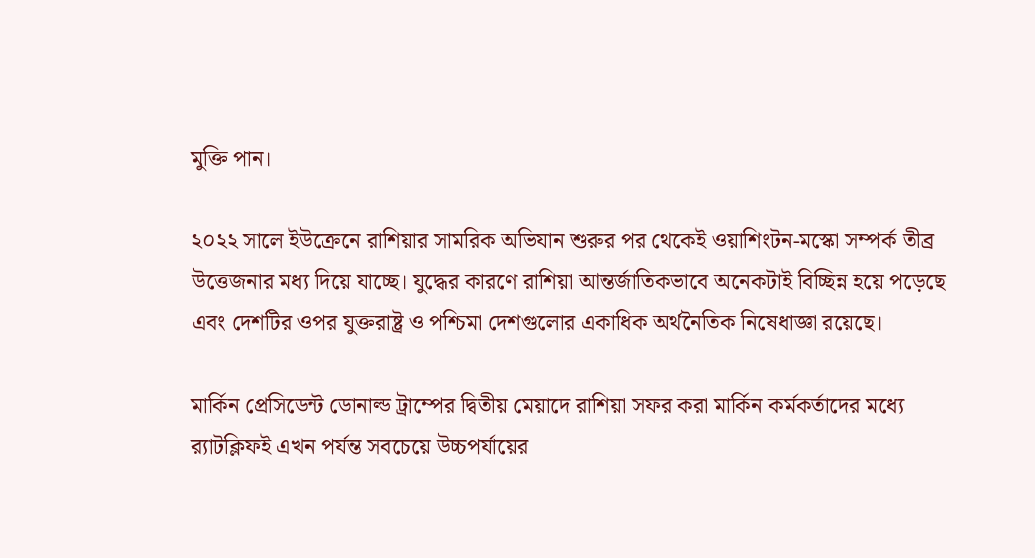মুক্তি পান।

২০২২ সালে ইউক্রেনে রাশিয়ার সামরিক অভিযান শুরুর পর থেকেই ওয়াশিংটন-মস্কো সম্পর্ক তীব্র উত্তেজনার মধ্য দিয়ে যাচ্ছে। যুদ্ধের কারণে রাশিয়া আন্তর্জাতিকভাবে অনেকটাই বিচ্ছিন্ন হয়ে পড়েছে এবং দেশটির ওপর যুক্তরাষ্ট্র ও পশ্চিমা দেশগুলোর একাধিক অর্থনৈতিক নিষেধাজ্ঞা রয়েছে।

মার্কিন প্রেসিডেন্ট ডোনাল্ড ট্রাম্পের দ্বিতীয় মেয়াদে রাশিয়া সফর করা মার্কিন কর্মকর্তাদের মধ্যে র‍্যাটক্লিফই এখন পর্যন্ত সবচেয়ে উচ্চপর্যায়ের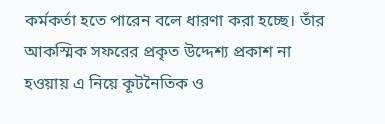কর্মকর্তা হতে পারেন বলে ধারণা করা হচ্ছে। তাঁর আকস্মিক সফরের প্রকৃত উদ্দেশ্য প্রকাশ না হওয়ায় এ নিয়ে কূটনৈতিক ও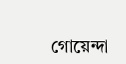গোয়েন্দা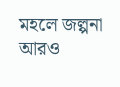মহলে জল্পনা আরও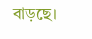বাড়ছে।